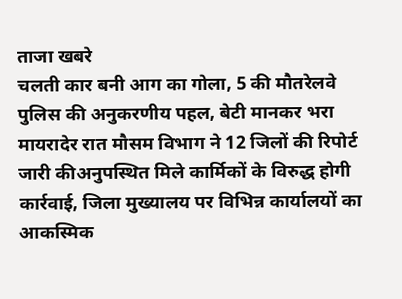ताजा खबरे
चलती कार बनी आग का गोला, 5 की मौतरेलवे पुलिस की अनुकरणीय पहल, बेटी मानकर भरा मायरादेर रात मौसम विभाग ने 12 जिलों की रिपोर्ट जारी कीअनुपस्थित मिले कार्मिकों के विरुद्ध होगी कार्रवाई, जिला मुख्यालय पर विभिन्न कार्यालयों का आकस्मिक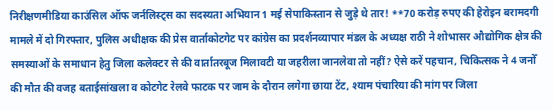निरीक्षणमीडिया काउंसिल ऑफ जर्नलिस्ट्स का सदस्यता अभियान 1 मई सेपाकिस्तान से जुड़े थे तार! **70 करोड़ रुपए की हेरोइन बरामदगी मामले में दो गिरफ्तार, पुलिस अधीक्षक की प्रेस वार्ताकोटगेट पर कांग्रेस का प्रदर्शनव्यापार मंडल के अध्यक्ष राठी ने शोभासर औद्योगिक क्षेत्र की समस्याओं के समाधान हेतु जिला कलेक्टर से की वार्तातरबूज मिलावटी या जहरीला जानलेवा तो नहीं? ऐसे करें पहचान, चिकित्सक ने 4 जनोँ की मौत की वजह बताईसांखला व कोटगेट रेलवे फाटक पर जाम के दौरान लगेगा छाया टेंट, श्याम पंचारिया की मांग पर जिला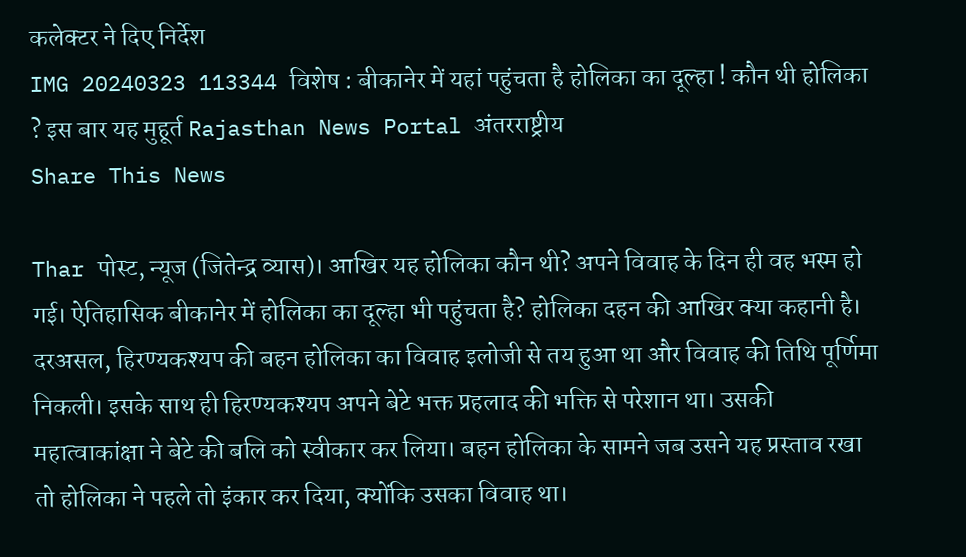कलेक्टर ने दिए निर्देश
IMG 20240323 113344 विशेष : बीकानेर में यहां पहुंचता है होलिका का दूल्हा ! कौन थी होलिका ? इस बार यह मुहूर्त Rajasthan News Portal अंतरराष्ट्रीय
Share This News

Thar पोस्ट, न्यूज (जितेन्द्र व्यास)। आखिर यह होलिका कौन थी? अपने विवाह के दिन ही वह भस्म हो गई। ऐतिहासिक बीकानेर में होलिका का दूल्हा भी पहुंचता है? होलिका दहन की आखिर क्या कहानी है। दरअसल, हिरण्यकश्यप की बहन होलिका का विवाह इलोजी से तय हुआ था और विवाह की तिथि पूर्णिमा निकली। इसके साथ ही हिरण्यकश्यप अपने बेटे भक्त प्रहलाद की भक्ति से परेशान था। उसकी महात्वाकांक्षा ने बेटे की बलि को स्वीकार कर लिया। बहन होलिका के सामने जब उसने यह प्रस्ताव रखा तो होलिका ने पहले तो इंकार कर दिया, क्योंकि उसका विवाह था।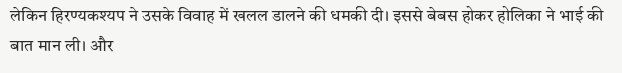लेकिन हिरण्यकश्यप ने उसके विवाह में खलल डालने की धमकी दी। इससे बेबस होकर होलिका ने भाई की बात मान ली। और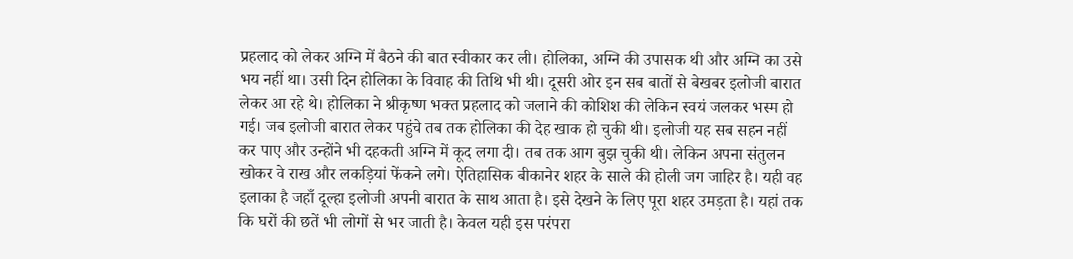प्रहलाद को लेकर अग्नि में बैठने की बात स्वीकार कर ली। होलिका, अग्नि की उपासक थी और अग्नि का उसे भय नहीं था। उसी दिन होलिका के विवाह की तिथि भी थी। दूसरी ओर इन सब बातों से बेखबर इलोजी बारात लेकर आ रहे थे। होलिका ने श्रीकृष्ण भक्त प्रहलाद को जलाने की कोशिश की लेकिन स्वयं जलकर भस्म हो गई। जब इलोजी बारात लेकर पहुंचे तब तक होलिका की देह खाक हो चुकी थी। इलोजी यह सब सहन नहीं कर पाए और उन्होंने भी दहकती अग्नि में कूद लगा दी। तब तक आग बुझ चुकी थी। लेकिन अपना संतुलन खोकर वे राख और लकड़ियां फेंकने लगे। ऐतिहासिक बीकानेर शहर के साले की होली जग जाहिर है। यही वह इलाका है जहाँ दूल्हा इलोजी अपनी बारात के साथ आता है। इसे देखने के लिए पूरा शहर उमड़ता है। यहां तक कि घरों की छतें भी लोगों से भर जाती है। केवल यही इस परंपरा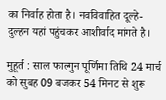का निर्वाह होता है। नवविवाहित दूल्हे-दुल्हन यहां पहुंचकर आशीर्वाद मांगते है।

मुहूर्त : साल फाल्गुन पूर्णिमा तिथि 24 मार्च को सुबह 09 बजकर 54 मिनट से शुरू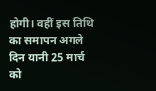होगी। वहीं इस तिथि का समापन अगले दिन यानी 25 मार्च को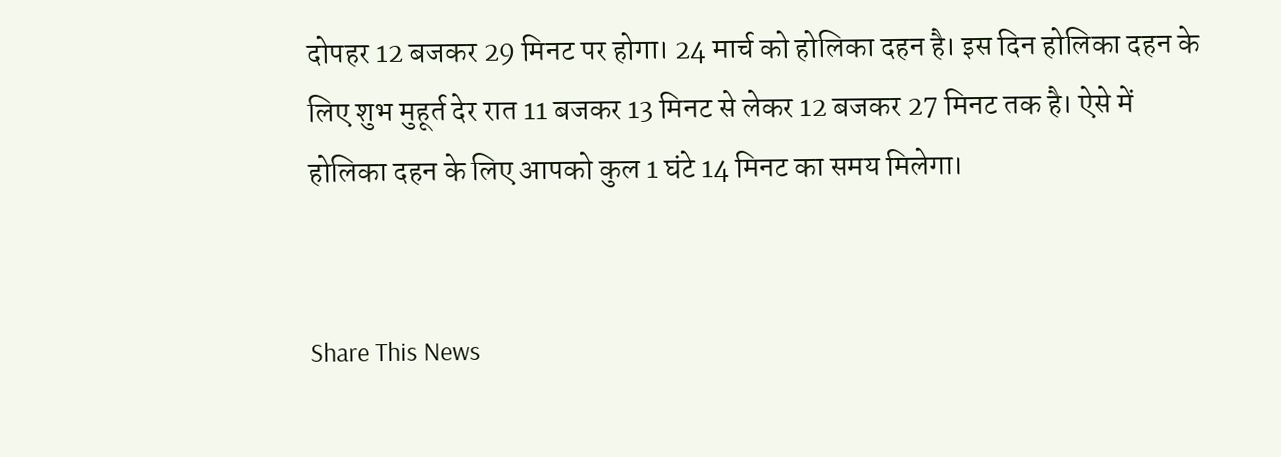दोपहर 12 बजकर 29 मिनट पर होगा। 24 मार्च को होलिका दहन है। इस दिन होलिका दहन के लिए शुभ मुहूर्त देर रात 11 बजकर 13 मिनट से लेकर 12 बजकर 27 मिनट तक है। ऐसे में होलिका दहन के लिए आपको कुल 1 घंटे 14 मिनट का समय मिलेगा।


Share This News